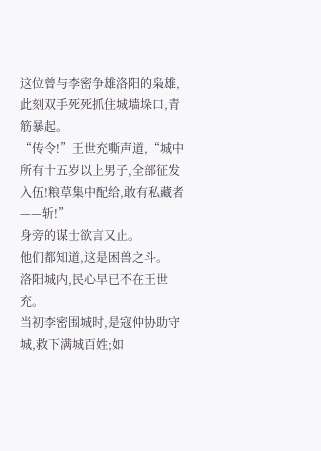这位曾与李密争雄洛阳的枭雄,此刻双手死死抓住城墙垛口,青筋暴起。
“传令!”王世充嘶声道,“城中所有十五岁以上男子,全部征发入伍!粮草集中配给,敢有私藏者——斩!”
身旁的谋士欲言又止。
他们都知道,这是困兽之斗。
洛阳城内,民心早已不在王世充。
当初李密围城时,是寇仲协助守城,救下满城百姓;如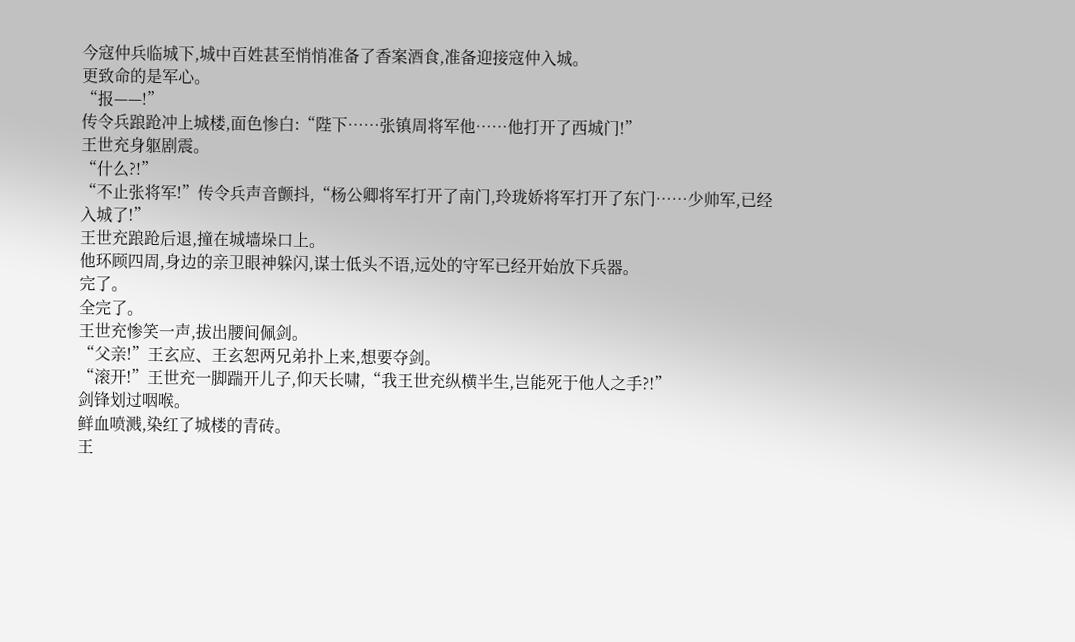今寇仲兵临城下,城中百姓甚至悄悄准备了香案酒食,准备迎接寇仲入城。
更致命的是军心。
“报——!”
传令兵踉跄冲上城楼,面色惨白:“陛下……张镇周将军他……他打开了西城门!”
王世充身躯剧震。
“什么?!”
“不止张将军!”传令兵声音颤抖,“杨公卿将军打开了南门,玲珑娇将军打开了东门……少帅军,已经入城了!”
王世充踉跄后退,撞在城墙垛口上。
他环顾四周,身边的亲卫眼神躲闪,谋士低头不语,远处的守军已经开始放下兵器。
完了。
全完了。
王世充惨笑一声,拔出腰间佩剑。
“父亲!”王玄应、王玄恕两兄弟扑上来,想要夺剑。
“滚开!”王世充一脚踹开儿子,仰天长啸,“我王世充纵横半生,岂能死于他人之手?!”
剑锋划过咽喉。
鲜血喷溅,染红了城楼的青砖。
王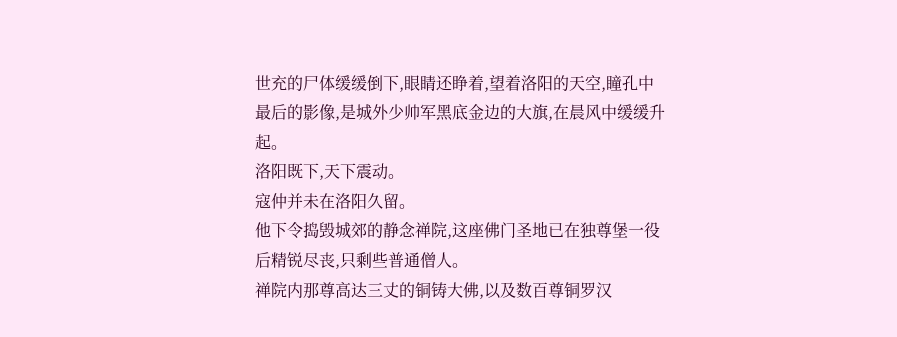世充的尸体缓缓倒下,眼睛还睁着,望着洛阳的天空,瞳孔中最后的影像,是城外少帅军黑底金边的大旗,在晨风中缓缓升起。
洛阳既下,天下震动。
寇仲并未在洛阳久留。
他下令捣毁城郊的静念禅院,这座佛门圣地已在独尊堡一役后精锐尽丧,只剩些普通僧人。
禅院内那尊高达三丈的铜铸大佛,以及数百尊铜罗汉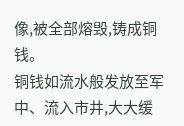像,被全部熔毁,铸成铜钱。
铜钱如流水般发放至军中、流入市井,大大缓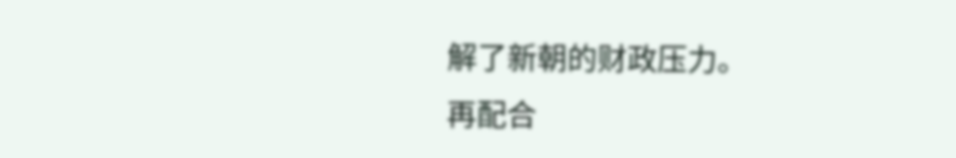解了新朝的财政压力。
再配合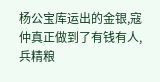杨公宝库运出的金银,寇仲真正做到了有钱有人,兵精粮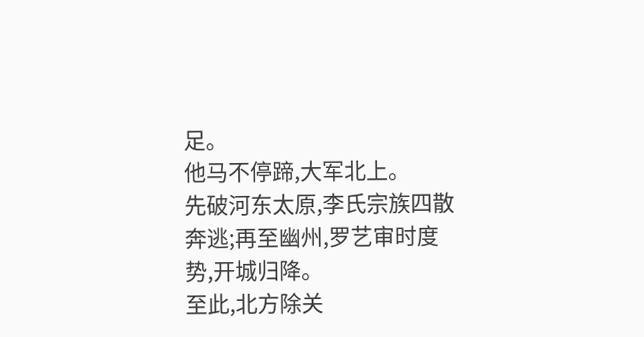足。
他马不停蹄,大军北上。
先破河东太原,李氏宗族四散奔逃;再至幽州,罗艺审时度势,开城归降。
至此,北方除关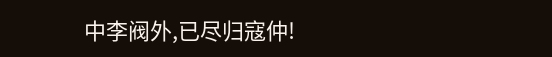中李阀外,已尽归寇仲!